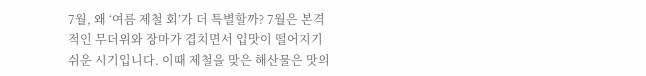7월, 왜 ‘여름 제철 회’가 더 특별할까? 7월은 본격적인 무더위와 장마가 겹치면서 입맛이 떨어지기 쉬운 시기입니다. 이때 제철을 맞은 해산물은 맛의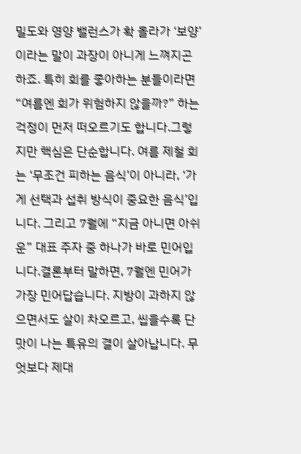밀도와 영양 밸런스가 확 올라가 ‘보양’이라는 말이 과장이 아니게 느껴지곤 하죠. 특히 회를 좋아하는 분들이라면 “여름엔 회가 위험하지 않을까?” 하는 걱정이 먼저 떠오르기도 합니다.그렇지만 핵심은 단순합니다. 여름 제철 회는 ‘무조건 피하는 음식’이 아니라, ‘가게 선택과 섭취 방식이 중요한 음식’입니다. 그리고 7월에 “지금 아니면 아쉬운” 대표 주자 중 하나가 바로 민어입니다.결론부터 말하면, 7월엔 민어가 가장 민어답습니다. 지방이 과하지 않으면서도 살이 차오르고, 씹을수록 단맛이 나는 특유의 결이 살아납니다. 무엇보다 제대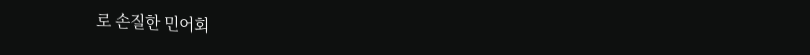로 손질한 민어회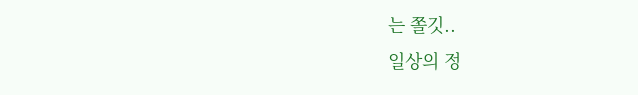는 쫄깃..
일상의 정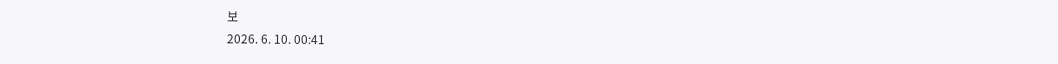보
2026. 6. 10. 00:41